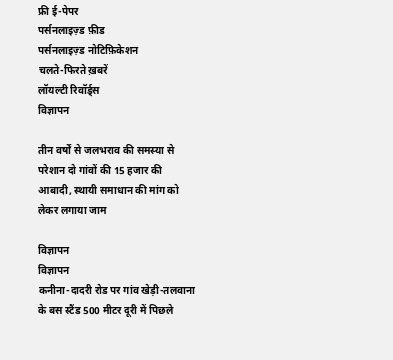फ्री ई-पेपर
पर्सनलाइज़्ड फ़ीड
पर्सनलाइज़्ड नोटिफ़िकेशन
चलते-फिरते ख़बरें
लॉयल्टी रिवॉर्ड्स
विज्ञापन

तीन वर्षों से जलभराव की समस्या से परेशान दो गांवों की 15 हजार की आबादी, स्थायी समाधान की मांग को लेकर लगाया जाम

विज्ञापन
विज्ञापन
कनीना-दादरी रोड पर गांव खेड़ी-तलवाना के बस स्टैंड 500 मीटर दूरी में पिछले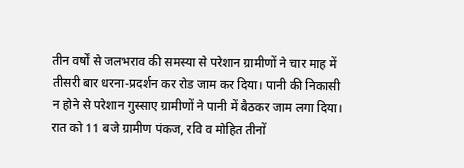तीन वर्षों से जलभराव की समस्या से परेशान ग्रामीणों ने चार माह में तीसरी बार धरना-प्रदर्शन कर रोड जाम कर दिया। पानी की निकासी न होने से परेशान गुस्साए ग्रामीणों ने पानी में बैठकर जाम लगा दिया। रात को 11 बजे ग्रामीण पंकज, रवि व मोहित तीनों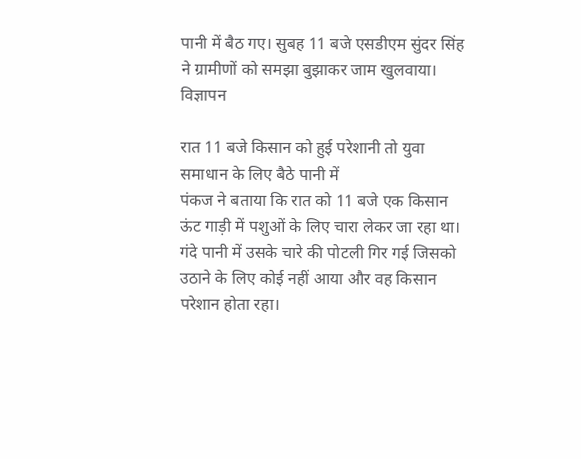पानी में बैठ गए। सुबह 11 बजे एसडीएम सुंदर सिंह ने ग्रामीणों को समझा बुझाकर जाम खुलवाया।
विज्ञापन

रात 11 बजे किसान को हुई परेशानी तो युवा समाधान के लिए बैठे पानी में
पंकज ने बताया कि रात को 11 बजे एक किसान ऊंट गाड़ी में पशुओं के लिए चारा लेकर जा रहा था। गंदे पानी में उसके चारे की पोटली गिर गई जिसको उठाने के लिए कोई नहीं आया और वह किसान परेशान होता रहा।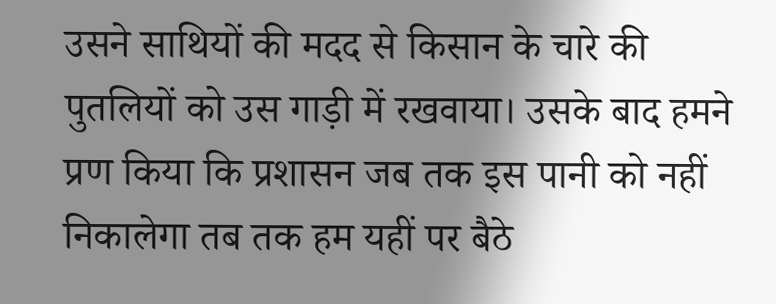उसने साथियों की मदद से किसान के चारे की पुतलियों को उस गाड़ी में रखवाया। उसके बाद हमने प्रण किया कि प्रशासन जब तक इस पानी को नहीं निकालेगा तब तक हम यहीं पर बैठे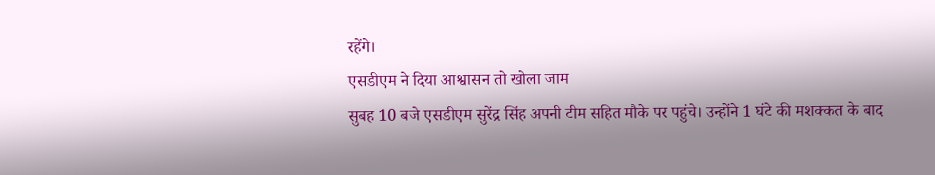रहेंगे।
एसडीएम ने दिया आश्वासन तो खोला जाम
सुबह 10 बजे एसडीएम सुरेंद्र सिंह अपनी टीम सहित मौके पर पहुंचे। उन्होंने 1 घंटे की मशक्कत के बाद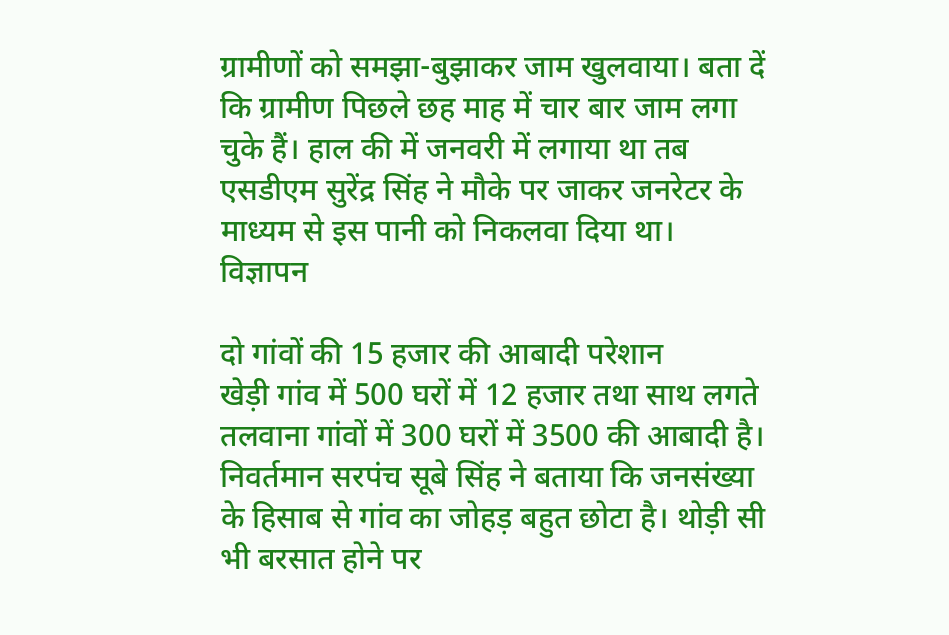ग्रामीणों को समझा-बुझाकर जाम खुलवाया। बता दें कि ग्रामीण पिछले छह माह में चार बार जाम लगा चुके हैं। हाल की में जनवरी में लगाया था तब एसडीएम सुरेंद्र सिंह ने मौके पर जाकर जनरेटर के माध्यम से इस पानी को निकलवा दिया था।
विज्ञापन

दो गांवों की 15 हजार की आबादी परेशान
खेड़ी गांव में 500 घरों में 12 हजार तथा साथ लगते तलवाना गांवों में 300 घरों में 3500 की आबादी है। निवर्तमान सरपंच सूबे सिंह ने बताया कि जनसंख्या के हिसाब से गांव का जोहड़ बहुत छोटा है। थोड़ी सी भी बरसात होने पर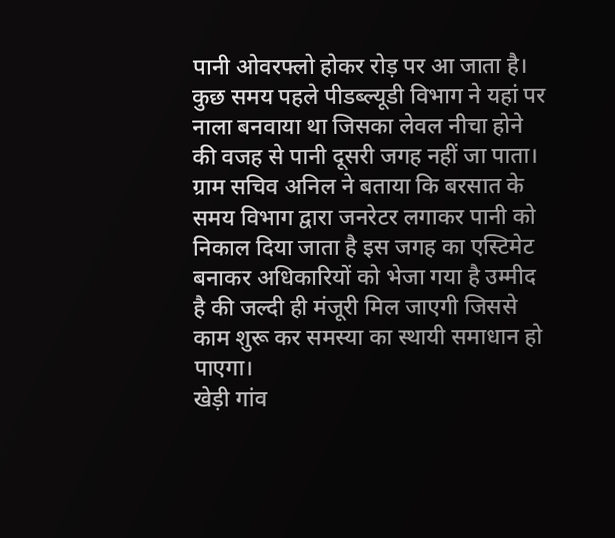पानी ओवरफ्लो होकर रोड़ पर आ जाता है। कुछ समय पहले पीडब्ल्यूडी विभाग ने यहां पर नाला बनवाया था जिसका लेवल नीचा होने की वजह से पानी दूसरी जगह नहीं जा पाता। ग्राम सचिव अनिल ने बताया कि बरसात के समय विभाग द्वारा जनरेटर लगाकर पानी को निकाल दिया जाता है इस जगह का एस्टिमेट बनाकर अधिकारियों को भेजा गया है उम्मीद है की जल्दी ही मंजूरी मिल जाएगी जिससे काम शुरू कर समस्या का स्थायी समाधान हो पाएगा।
खेड़ी गांव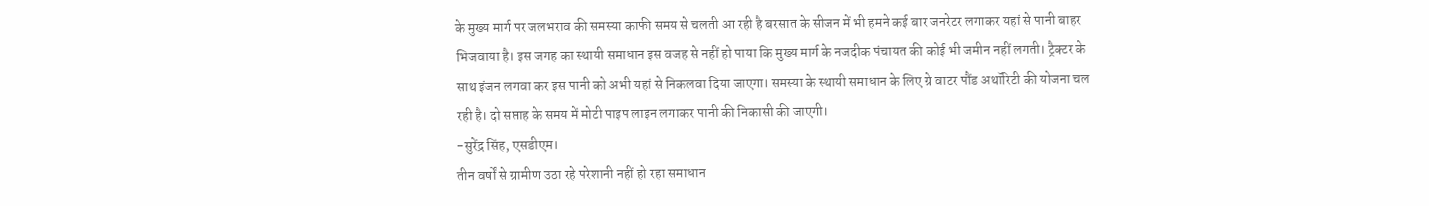के मुख्य मार्ग पर जलभराव की समस्या काफी समय से चलती आ रही है बरसात के सीजन में भी हमने कई बार जनरेटर लगाकर यहां से पानी बाहर भिजवाया है। इस जगह का स्थायी समाधान इस वजह से नहीं हो पाया कि मुख्य मार्ग के नजदीक पंचायत की कोई भी जमीन नहीं लगती। ट्रैक्टर के साथ इंजन लगवा कर इस पानी को अभी यहां से निकलवा दिया जाएगा। समस्या के स्थायी समाधान के लिए ग्रे वाटर पौंड अथॉरिटी की योजना चल रही है। दो सप्ताह के समय में मोटी पाइप लाइन लगाकर पानी की निकासी की जाएगी।
-सुरेंद्र सिंह, एसडीएम।
तीन वर्षों से ग्रामीण उठा रहे परेशानी नहीं हो रहा समाधान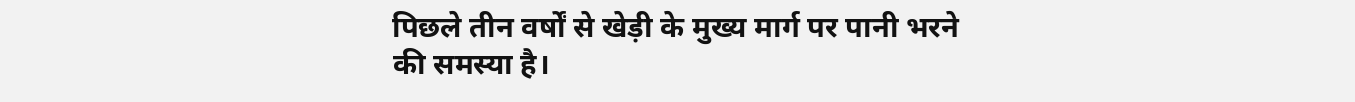पिछले तीन वर्षों से खेड़ी के मुख्य मार्ग पर पानी भरने की समस्या है।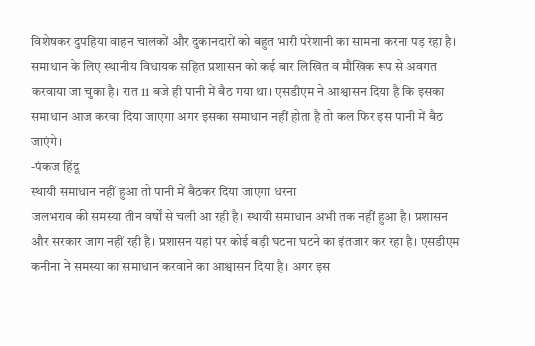विशेषकर दुपहिया वाहन चालकों और दुकानदारों को बहुत भारी परेशानी का सामना करना पड़ रहा है। समाधान के लिए स्थानीय विधायक सहित प्रशासन को कई बार लिखित व मौखिक रूप से अवगत करवाया जा चुका है। रात 11 बजे ही पानी में बैठ गया था। एसडीएम ने आश्वासन दिया है कि इसका समाधान आज करवा दिया जाएगा अगर इसका समाधान नहीं होता है तो कल फिर इस पानी में बैठ जाएंगे।
-पंकज हिंदू
स्थायी समाधान नहीं हुआ तो पानी में बैठकर दिया जाएगा धरना
जलभराव की समस्या तीन वर्षों से चली आ रही है। स्थायी समाधान अभी तक नहीं हुआ है। प्रशासन और सरकार जाग नहीं रही है। प्रशासन यहां पर कोई बड़ी घटना घटने का इंतजार कर रहा है। एसडीएम कनीना ने समस्या का समाधान करवाने का आश्वासन दिया है। अगर इस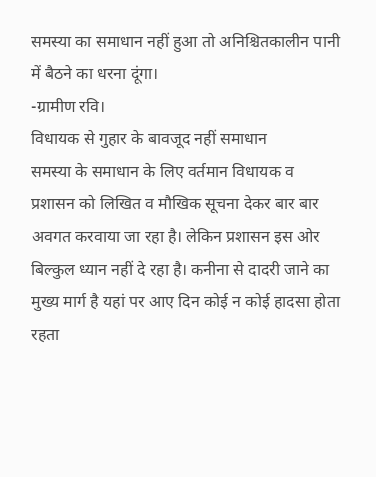समस्या का समाधान नहीं हुआ तो अनिश्चितकालीन पानी में बैठने का धरना दूंगा।
-ग्रामीण रवि।
विधायक से गुहार के बावजूद नहीं समाधान
समस्या के समाधान के लिए वर्तमान विधायक व प्रशासन को लिखित व मौखिक सूचना देकर बार बार अवगत करवाया जा रहा है। लेकिन प्रशासन इस ओर बिल्कुल ध्यान नहीं दे रहा है। कनीना से दादरी जाने का मुख्य मार्ग है यहां पर आए दिन कोई न कोई हादसा होता रहता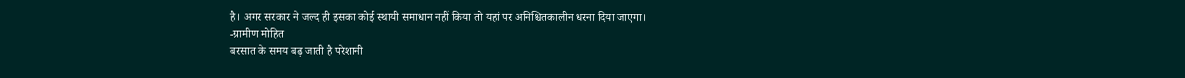है। अगर सरकार ने जल्द ही इसका कोई स्थायी समाधान नहीं किया तो यहां पर अनिश्चितकालीन धरना दिया जाएगा।
-ग्रामीण मोहित
बरसात के समय बढ़ जाती है परेशानी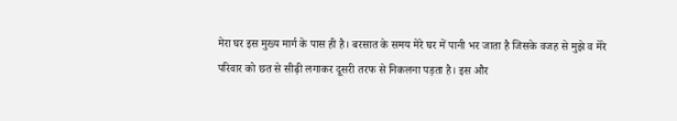मेरा घर इस मुख्य मार्ग के पास ही है। बरसात के समय मेरे घर में पानी भर जाता है जिसके वजह से मुझे व मेरे परिवार को छत से सीढ़ी लगाकर दूसरी तरफ से निकलना पड़ता है। इस और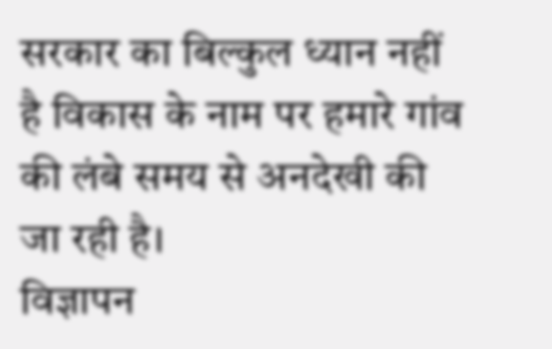सरकार का बिल्कुल ध्यान नहीं है विकास के नाम पर हमारे गांव की लंबे समय से अनदेखी की जा रही है।
विज्ञापन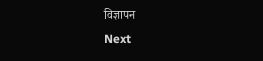विज्ञापन
Next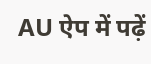AU ऐप में पढ़ें